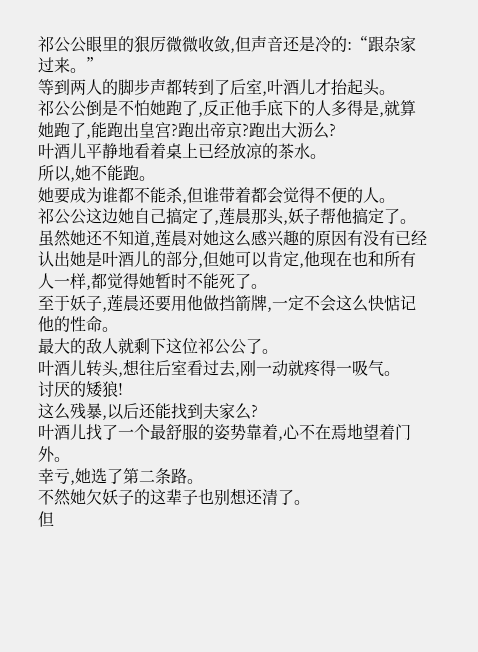祁公公眼里的狠厉微微收敛,但声音还是冷的:“跟杂家过来。”
等到两人的脚步声都转到了后室,叶酒儿才抬起头。
祁公公倒是不怕她跑了,反正他手底下的人多得是,就算她跑了,能跑出皇宫?跑出帝京?跑出大沥么?
叶酒儿平静地看着桌上已经放凉的茶水。
所以,她不能跑。
她要成为谁都不能杀,但谁带着都会觉得不便的人。
祁公公这边她自己搞定了,莲晨那头,妖子帮他搞定了。
虽然她还不知道,莲晨对她这么感兴趣的原因有没有已经认出她是叶酒儿的部分,但她可以肯定,他现在也和所有人一样,都觉得她暂时不能死了。
至于妖子,莲晨还要用他做挡箭牌,一定不会这么快惦记他的性命。
最大的敌人就剩下这位祁公公了。
叶酒儿转头,想往后室看过去,刚一动就疼得一吸气。
讨厌的矮狼!
这么残暴,以后还能找到夫家么?
叶酒儿找了一个最舒服的姿势靠着,心不在焉地望着门外。
幸亏,她选了第二条路。
不然她欠妖子的这辈子也别想还清了。
但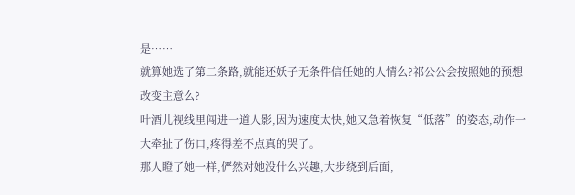是……
就算她选了第二条路,就能还妖子无条件信任她的人情么?祁公公会按照她的预想改变主意么?
叶酒儿视线里闯进一道人影,因为速度太快,她又急着恢复“低落”的姿态,动作一大牵扯了伤口,疼得差不点真的哭了。
那人瞪了她一样,俨然对她没什么兴趣,大步绕到后面,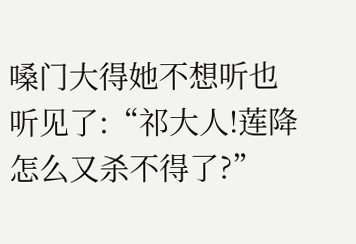嗓门大得她不想听也听见了:“祁大人!莲降怎么又杀不得了?”